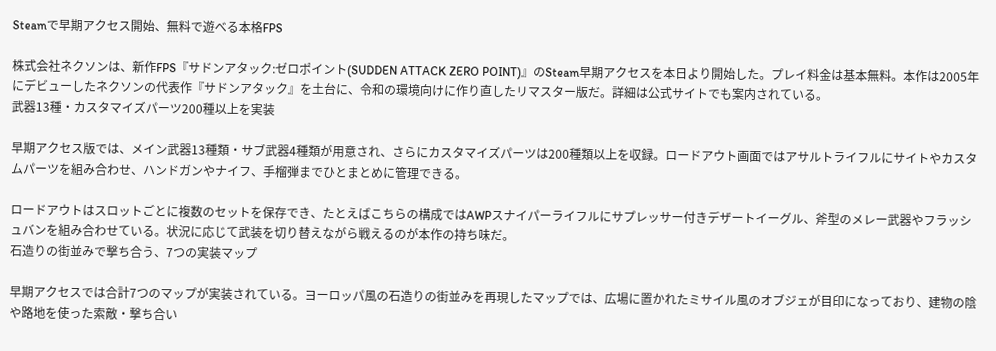Steamで早期アクセス開始、無料で遊べる本格FPS

株式会社ネクソンは、新作FPS『サドンアタック:ゼロポイント(SUDDEN ATTACK ZERO POINT)』のSteam早期アクセスを本日より開始した。プレイ料金は基本無料。本作は2005年にデビューしたネクソンの代表作『サドンアタック』を土台に、令和の環境向けに作り直したリマスター版だ。詳細は公式サイトでも案内されている。
武器13種・カスタマイズパーツ200種以上を実装

早期アクセス版では、メイン武器13種類・サブ武器4種類が用意され、さらにカスタマイズパーツは200種類以上を収録。ロードアウト画面ではアサルトライフルにサイトやカスタムパーツを組み合わせ、ハンドガンやナイフ、手榴弾までひとまとめに管理できる。

ロードアウトはスロットごとに複数のセットを保存でき、たとえばこちらの構成ではAWPスナイパーライフルにサプレッサー付きデザートイーグル、斧型のメレー武器やフラッシュバンを組み合わせている。状況に応じて武装を切り替えながら戦えるのが本作の持ち味だ。
石造りの街並みで撃ち合う、7つの実装マップ

早期アクセスでは合計7つのマップが実装されている。ヨーロッパ風の石造りの街並みを再現したマップでは、広場に置かれたミサイル風のオブジェが目印になっており、建物の陰や路地を使った索敵・撃ち合い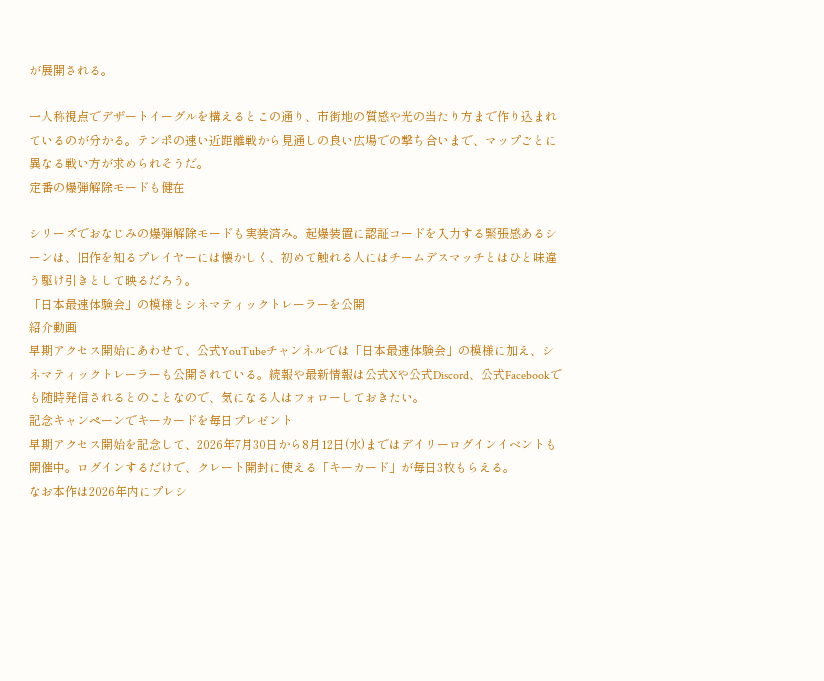が展開される。

一人称視点でデザートイーグルを構えるとこの通り、市街地の質感や光の当たり方まで作り込まれているのが分かる。テンポの速い近距離戦から見通しの良い広場での撃ち合いまで、マップごとに異なる戦い方が求められそうだ。
定番の爆弾解除モードも健在

シリーズでおなじみの爆弾解除モードも実装済み。起爆装置に認証コードを入力する緊張感あるシーンは、旧作を知るプレイヤーには懐かしく、初めて触れる人にはチームデスマッチとはひと味違う駆け引きとして映るだろう。
「日本最速体験会」の模様とシネマティックトレーラーを公開
紹介動画
早期アクセス開始にあわせて、公式YouTubeチャンネルでは「日本最速体験会」の模様に加え、シネマティックトレーラーも公開されている。続報や最新情報は公式Xや公式Discord、公式Facebookでも随時発信されるとのことなので、気になる人はフォローしておきたい。
記念キャンペーンでキーカードを毎日プレゼント
早期アクセス開始を記念して、2026年7月30日から8月12日(水)まではデイリーログインイベントも開催中。ログインするだけで、クレート開封に使える「キーカード」が毎日3枚もらえる。
なお本作は2026年内にプレシ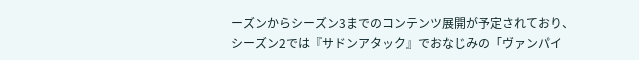ーズンからシーズン3までのコンテンツ展開が予定されており、シーズン2では『サドンアタック』でおなじみの「ヴァンパイ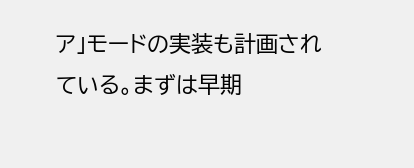ア」モードの実装も計画されている。まずは早期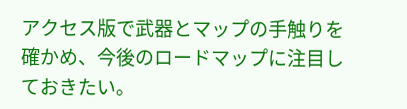アクセス版で武器とマップの手触りを確かめ、今後のロードマップに注目しておきたい。